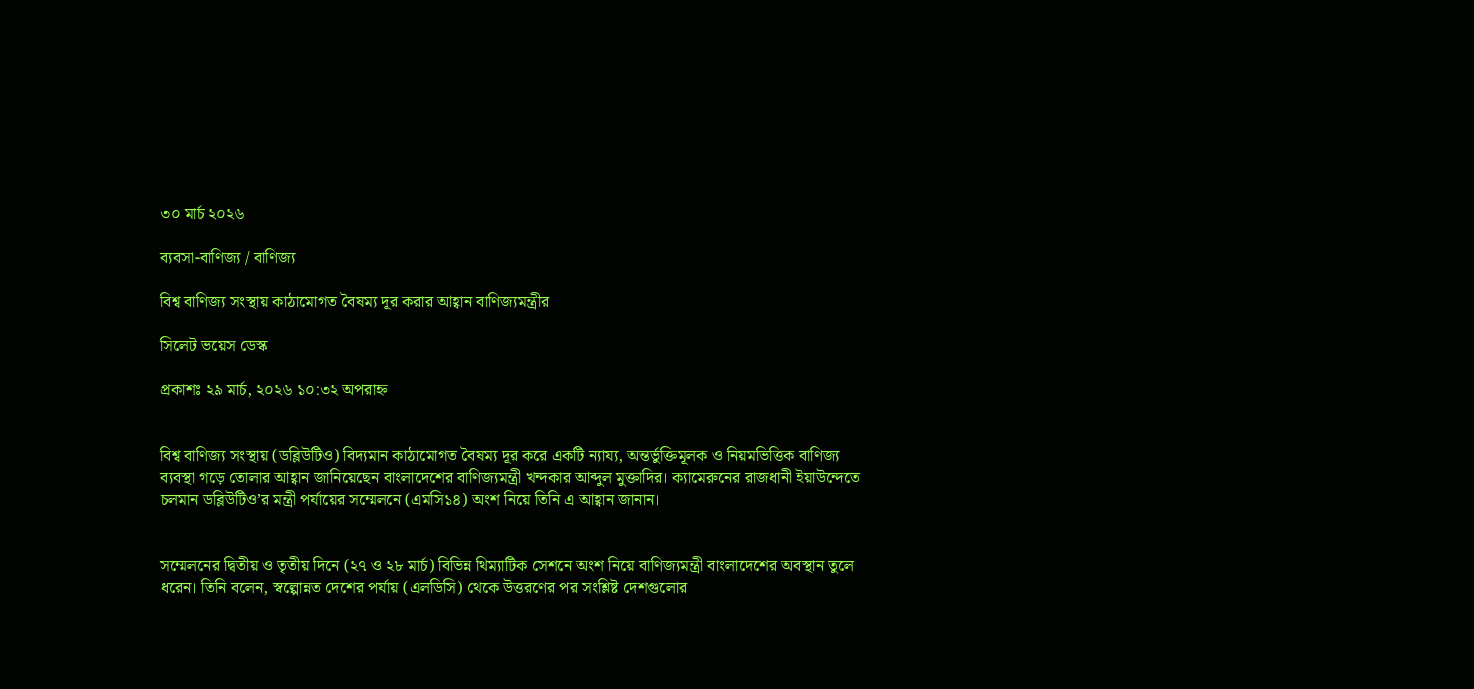৩০ মার্চ ২০২৬

ব্যবসা-বাণিজ্য / বাণিজ্য

বিশ্ব বাণিজ্য সংস্থায় কাঠামোগত বৈষম্য দূর করার আহ্বান বাণিজ্যমন্ত্রীর

সিলেট ভয়েস ডেস্ক

প্রকাশঃ ২৯ মার্চ, ২০২৬ ১০:৩২ অপরাহ্ন


বিশ্ব বাণিজ্য সংস্থায় (ডব্লিউটিও) বিদ্যমান কাঠামোগত বৈষম্য দূর করে একটি ন্যায্য, অন্তর্ভুক্তিমূলক ও নিয়মভিত্তিক বাণিজ্য ব্যবস্থা গড়ে তোলার আহ্বান জানিয়েছেন বাংলাদেশের বাণিজ্যমন্ত্রী খন্দকার আব্দুল মুক্তাদির। ক্যামেরুনের রাজধানী ইয়াউন্দেতে চলমান ডব্লিউটিও’র মন্ত্রী পর্যায়ের সম্মেলনে (এমসি১৪) অংশ নিয়ে তিনি এ আহ্বান জানান।


সম্মেলনের দ্বিতীয় ও তৃতীয় দিনে (২৭ ও ২৮ মার্চ) বিভিন্ন থিম্যাটিক সেশনে অংশ নিয়ে বাণিজ্যমন্ত্রী বাংলাদেশের অবস্থান তুলে ধরেন। তিনি বলেন, স্বল্পোন্নত দেশের পর্যায় (এলডিসি) থেকে উত্তরণের পর সংশ্লিষ্ট দেশগুলোর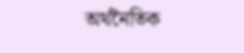অর্থনৈতিক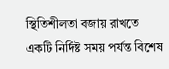স্থিতিশীলতা বজায় রাখতে একটি নির্দিষ্ট সময় পর্যন্ত বিশেষ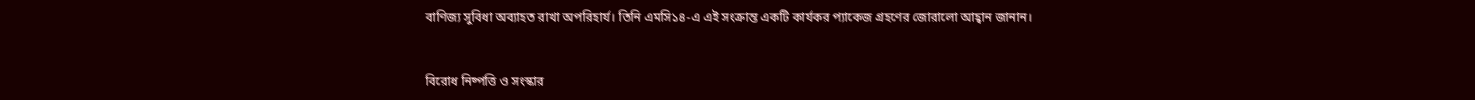বাণিজ্য সুবিধা অব্যাহত রাখা অপরিহার্য। তিনি এমসি১৪-এ এই সংক্রান্ত একটি কার্যকর প্যাকেজ গ্রহণের জোরালো আহ্বান জানান।


বিরোধ নিষ্পত্তি ও সংস্কার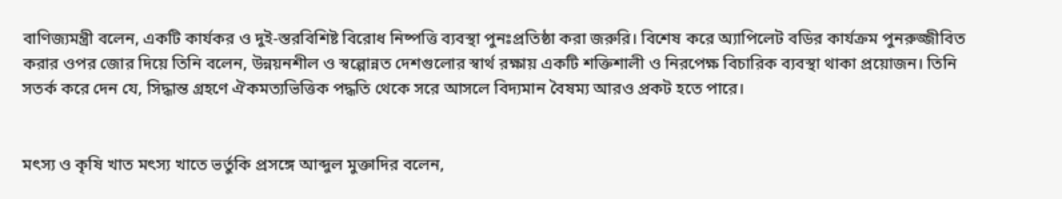বাণিজ্যমন্ত্রী বলেন, একটি কার্যকর ও দুই-স্তরবিশিষ্ট বিরোধ নিষ্পত্তি ব্যবস্থা পুনঃপ্রতিষ্ঠা করা জরুরি। বিশেষ করে অ্যাপিলেট বডির কার্যক্রম পুনরুজ্জীবিত করার ওপর জোর দিয়ে তিনি বলেন, উন্নয়নশীল ও স্বল্পোন্নত দেশগুলোর স্বার্থ রক্ষায় একটি শক্তিশালী ও নিরপেক্ষ বিচারিক ব্যবস্থা থাকা প্রয়োজন। তিনি সতর্ক করে দেন যে, সিদ্ধান্ত গ্রহণে ঐকমত্যভিত্তিক পদ্ধতি থেকে সরে আসলে বিদ্যমান বৈষম্য আরও প্রকট হতে পারে।


মৎস্য ও কৃষি খাত মৎস্য খাতে ভর্তুকি প্রসঙ্গে আব্দুল মুক্তাদির বলেন,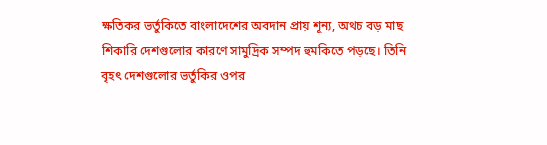ক্ষতিকর ভর্তুকিতে বাংলাদেশের অবদান প্রায় শূন্য, অথচ বড় মাছ শিকারি দেশগুলোর কারণে সামুদ্রিক সম্পদ হুমকিতে পড়ছে। তিনি বৃহৎ দেশগুলোর ভর্তুকির ওপর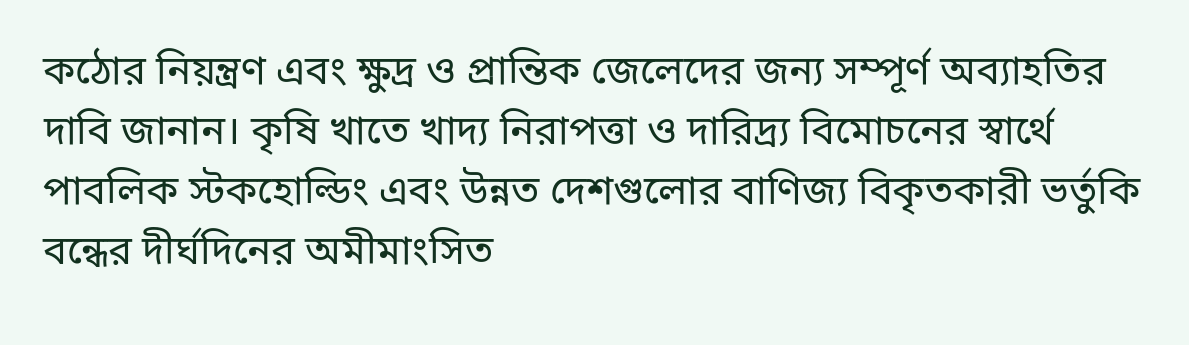কঠোর নিয়ন্ত্রণ এবং ক্ষুদ্র ও প্রান্তিক জেলেদের জন্য সম্পূর্ণ অব্যাহতির দাবি জানান। কৃষি খাতে খাদ্য নিরাপত্তা ও দারিদ্র্য বিমোচনের স্বার্থে পাবলিক স্টকহোল্ডিং এবং উন্নত দেশগুলোর বাণিজ্য বিকৃতকারী ভর্তুকি বন্ধের দীর্ঘদিনের অমীমাংসিত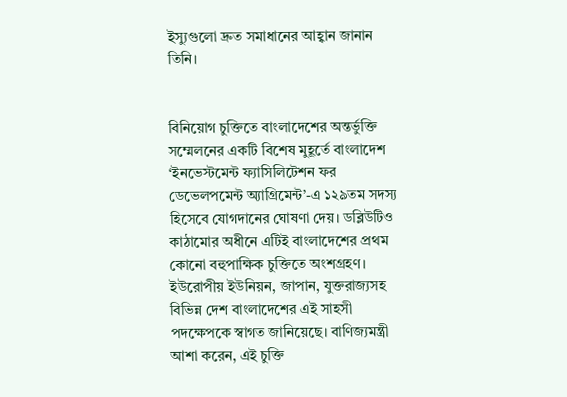ইস্যুগুলো দ্রুত সমাধানের আহ্বান জানান তিনি।


বিনিয়োগ চুক্তিতে বাংলাদেশের অন্তর্ভুক্তি সম্মেলনের একটি বিশেষ মুহূর্তে বাংলাদেশ ‘ইনভেস্টমেন্ট ফ্যাসিলিটেশন ফর ডেভেলপমেন্ট অ্যাগ্রিমেন্ট’-এ ১২৯তম সদস্য হিসেবে যোগদানের ঘোষণা দেয়। ডব্লিউটিও কাঠামোর অধীনে এটিই বাংলাদেশের প্রথম কোনো বহুপাক্ষিক চুক্তিতে অংশগ্রহণ। ইউরোপীয় ইউনিয়ন, জাপান, যুক্তরাজ্যসহ বিভিন্ন দেশ বাংলাদেশের এই সাহসী পদক্ষেপকে স্বাগত জানিয়েছে। বাণিজ্যমন্ত্রী আশা করেন, এই চুক্তি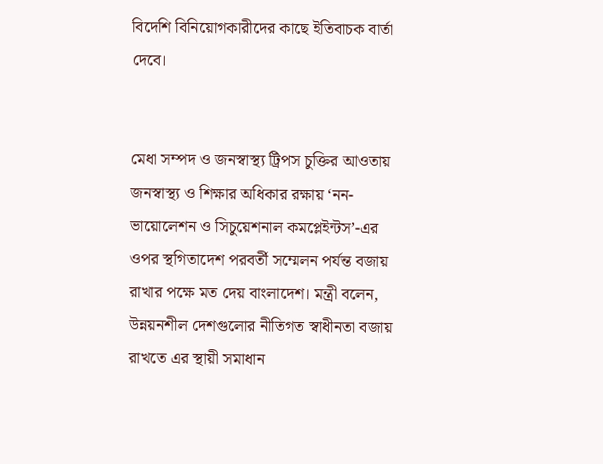বিদেশি বিনিয়োগকারীদের কাছে ইতিবাচক বার্তা দেবে।


মেধা সম্পদ ও জনস্বাস্থ্য ট্রিপস চুক্তির আওতায় জনস্বাস্থ্য ও শিক্ষার অধিকার রক্ষায় ‘নন-ভায়োলেশন ও সিচুয়েশনাল কমপ্লেইন্টস’-এর ওপর স্থগিতাদেশ পরবর্তী সম্মেলন পর্যন্ত বজায় রাখার পক্ষে মত দেয় বাংলাদেশ। মন্ত্রী বলেন, উন্নয়নশীল দেশগুলোর নীতিগত স্বাধীনতা বজায় রাখতে এর স্থায়ী সমাধান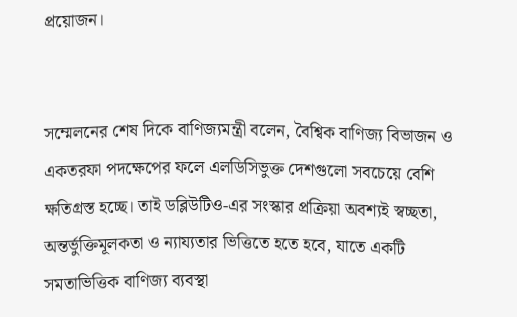প্রয়োজন।


সম্মেলনের শেষ দিকে বাণিজ্যমন্ত্রী বলেন, বৈশ্বিক বাণিজ্য বিভাজন ও একতরফা পদক্ষেপের ফলে এলডিসিভুক্ত দেশগুলো সবচেয়ে বেশি ক্ষতিগ্রস্ত হচ্ছে। তাই ডব্লিউটিও-এর সংস্কার প্রক্রিয়া অবশ্যই স্বচ্ছতা, অন্তর্ভুক্তিমূলকতা ও ন্যায্যতার ভিত্তিতে হতে হবে, যাতে একটি সমতাভিত্তিক বাণিজ্য ব্যবস্থা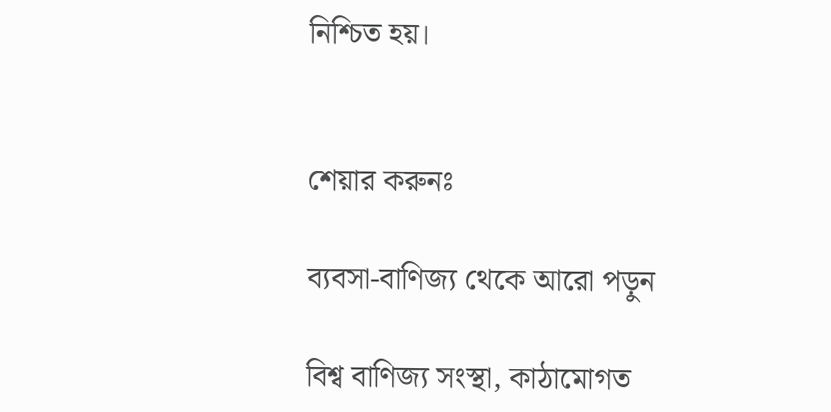নিশ্চিত হয়।


শেয়ার করুনঃ

ব্যবসা-বাণিজ্য থেকে আরো পড়ুন

বিশ্ব বাণিজ্য সংস্থা, কাঠামোগত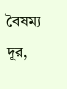বৈষম্য দূর,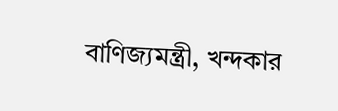বাণিজ্যমন্ত্রী, খন্দকার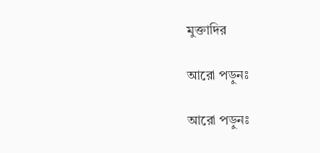মুক্তাদির

আরো পড়ুনঃ

আরো পড়ুনঃ